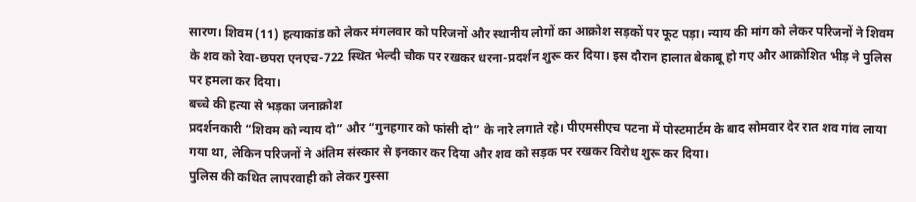सारण। शिवम (11) हत्याकांड को लेकर मंगलवार को परिजनों और स्थानीय लोगों का आक्रोश सड़कों पर फूट पड़ा। न्याय की मांग को लेकर परिजनों ने शिवम के शव को रेवा-छपरा एनएच-722 स्थित भेल्दी चौक पर रखकर धरना-प्रदर्शन शुरू कर दिया। इस दौरान हालात बेकाबू हो गए और आक्रोशित भीड़ ने पुलिस पर हमला कर दिया।
बच्चे की हत्या से भड़का जनाक्रोश
प्रदर्शनकारी “शिवम को न्याय दो” और “गुनहगार को फांसी दो” के नारे लगाते रहे। पीएमसीएच पटना में पोस्टमार्टम के बाद सोमवार देर रात शव गांव लाया गया था, लेकिन परिजनों ने अंतिम संस्कार से इनकार कर दिया और शव को सड़क पर रखकर विरोध शुरू कर दिया।
पुलिस की कथित लापरवाही को लेकर गुस्सा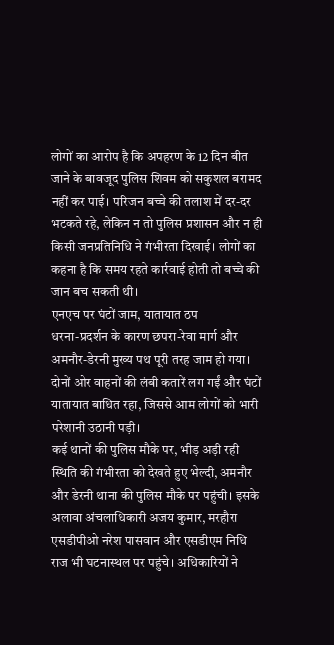लोगों का आरोप है कि अपहरण के 12 दिन बीत जाने के बावजूद पुलिस शिवम को सकुशल बरामद नहीं कर पाई। परिजन बच्चे की तलाश में दर-दर भटकते रहे, लेकिन न तो पुलिस प्रशासन और न ही किसी जनप्रतिनिधि ने गंभीरता दिखाई। लोगों का कहना है कि समय रहते कार्रवाई होती तो बच्चे की जान बच सकती थी।
एनएच पर घंटों जाम, यातायात ठप
धरना-प्रदर्शन के कारण छपरा-रेवा मार्ग और अमनौर-डेरनी मुख्य पथ पूरी तरह जाम हो गया। दोनों ओर वाहनों की लंबी कतारें लग गईं और घंटों यातायात बाधित रहा, जिससे आम लोगों को भारी परेशानी उठानी पड़ी।
कई थानों की पुलिस मौके पर, भीड़ अड़ी रही
स्थिति की गंभीरता को देखते हुए भेल्दी, अमनौर और डेरनी थाना की पुलिस मौके पर पहुंची। इसके अलावा अंचलाधिकारी अजय कुमार, मरहौरा एसडीपीओ नरेश पासवान और एसडीएम निधि राज भी घटनास्थल पर पहुंचे। अधिकारियों ने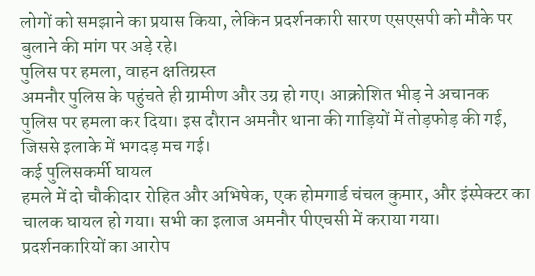लोगों को समझाने का प्रयास किया, लेकिन प्रदर्शनकारी सारण एसएसपी को मौके पर बुलाने की मांग पर अड़े रहे।
पुलिस पर हमला, वाहन क्षतिग्रस्त
अमनौर पुलिस के पहुंचते ही ग्रामीण और उग्र हो गए। आक्रोशित भीड़ ने अचानक पुलिस पर हमला कर दिया। इस दौरान अमनौर थाना की गाड़ियों में तोड़फोड़ की गई, जिससे इलाके में भगदड़ मच गई।
कई पुलिसकर्मी घायल
हमले में दो चौकीदार रोहित और अभिषेक, एक होमगार्ड चंचल कुमार, और इंस्पेक्टर का चालक घायल हो गया। सभी का इलाज अमनौर पीएचसी में कराया गया। प्रदर्शनकारियों का आरोप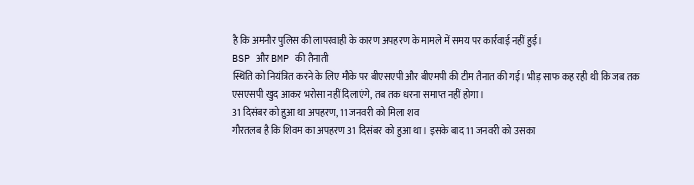है कि अमनौर पुलिस की लापरवाही के कारण अपहरण के मामले में समय पर कार्रवाई नहीं हुई।
BSP और BMP की तैनाती
स्थिति को नियंत्रित करने के लिए मौके पर बीएसएपी और बीएमपी की टीम तैनात की गई। भीड़ साफ कह रही थी कि जब तक एसएसपी खुद आकर भरोसा नहीं दिलाएंगे, तब तक धरना समाप्त नहीं होगा।
31 दिसंबर को हुआ था अपहरण, 11 जनवरी को मिला शव
गौरतलब है कि शिवम का अपहरण 31 दिसंबर को हुआ था। इसके बाद 11 जनवरी को उसका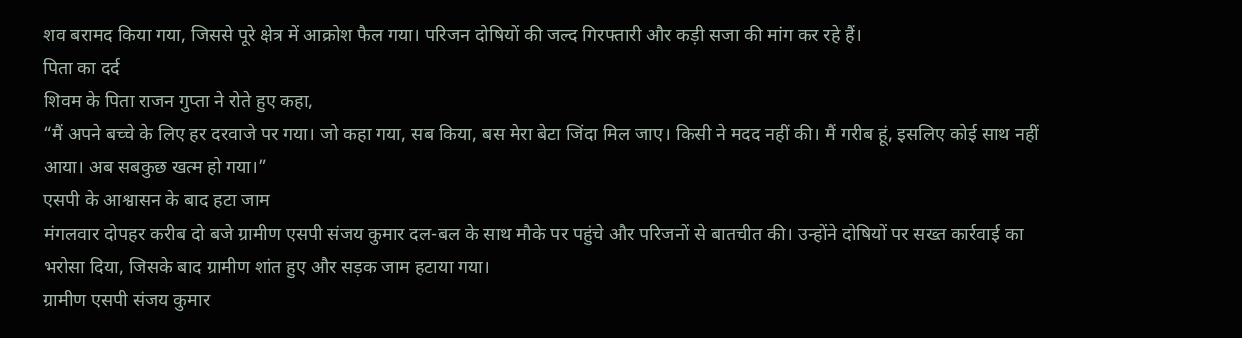शव बरामद किया गया, जिससे पूरे क्षेत्र में आक्रोश फैल गया। परिजन दोषियों की जल्द गिरफ्तारी और कड़ी सजा की मांग कर रहे हैं।
पिता का दर्द
शिवम के पिता राजन गुप्ता ने रोते हुए कहा,
“मैं अपने बच्चे के लिए हर दरवाजे पर गया। जो कहा गया, सब किया, बस मेरा बेटा जिंदा मिल जाए। किसी ने मदद नहीं की। मैं गरीब हूं, इसलिए कोई साथ नहीं आया। अब सबकुछ खत्म हो गया।”
एसपी के आश्वासन के बाद हटा जाम
मंगलवार दोपहर करीब दो बजे ग्रामीण एसपी संजय कुमार दल-बल के साथ मौके पर पहुंचे और परिजनों से बातचीत की। उन्होंने दोषियों पर सख्त कार्रवाई का भरोसा दिया, जिसके बाद ग्रामीण शांत हुए और सड़क जाम हटाया गया।
ग्रामीण एसपी संजय कुमार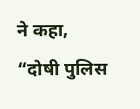ने कहा,
“दोषी पुलिस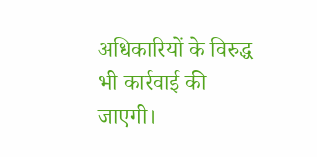अधिकारियों के विरुद्ध भी कार्रवाई की जाएगी।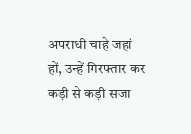अपराधी चाहे जहां हों, उन्हें गिरफ्तार कर कड़ी से कड़ी सजा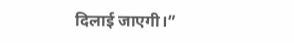दिलाई जाएगी।”